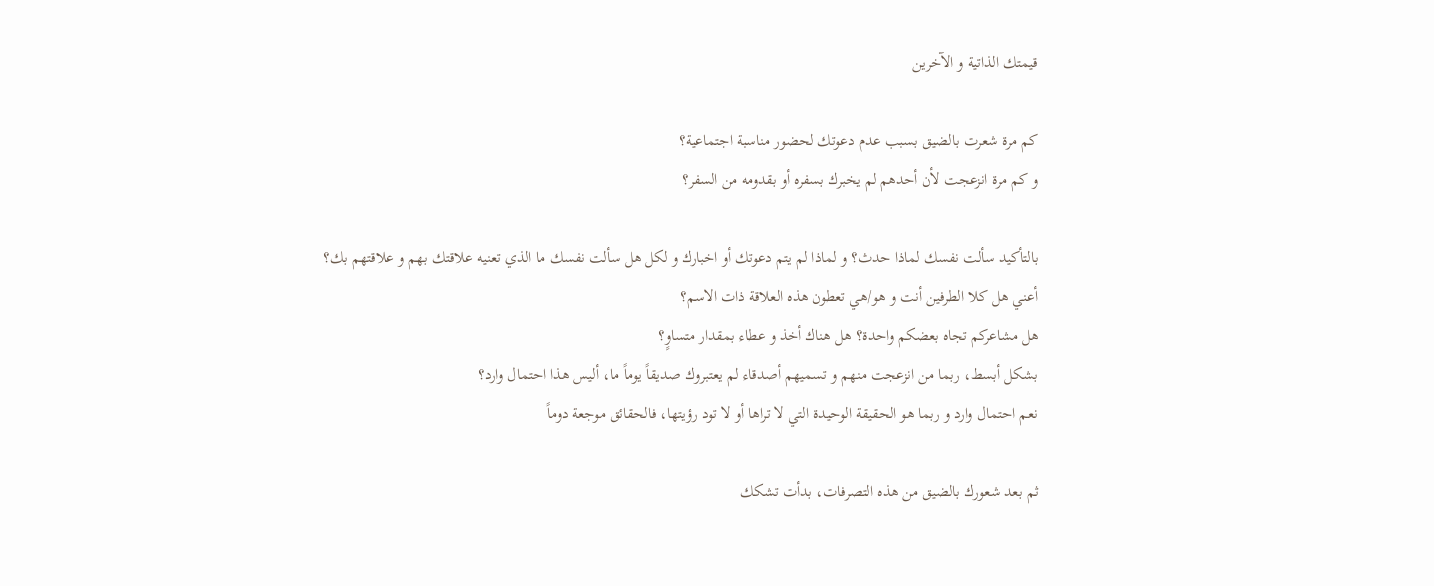قيمتك الذاتية و الآخرين

كم مرة شعرت بالضيق بسبب عدم دعوتك لحضور مناسبة اجتماعية؟
و كم مرة انزعجت لأن أحدهم لم يخبرك بسفره أو بقدومه من السفر؟

بالتأكيد سألت نفسك لماذا حدث؟ و لماذا لم يتم دعوتك أو اخبارك و لكل هل سألت نفسك ما الذي تعنيه علاقتك بهم و علاقتهم بك؟
أعني هل كلا الطرفين أنت و هو/هي تعطون هذه العلاقة ذات الاسم؟
هل مشاعركم تجاه بعضكم واحدة؟ هل هناك أخذ و عطاء بمقدار متساوٍ؟
بشكل أبسط، ربما من انزعجت منهم و تسميهم أصدقاء لم يعتبروك صديقاً يوماً ما، أليس هذا احتمال وارد؟
نعم احتمال وارد و ربما هو الحقيقة الوحيدة التي لا تراها أو لا تود رؤيتها، فالحقائق موجعة دوماً

ثم بعد شعورك بالضيق من هذه التصرفات، بدأت تشكك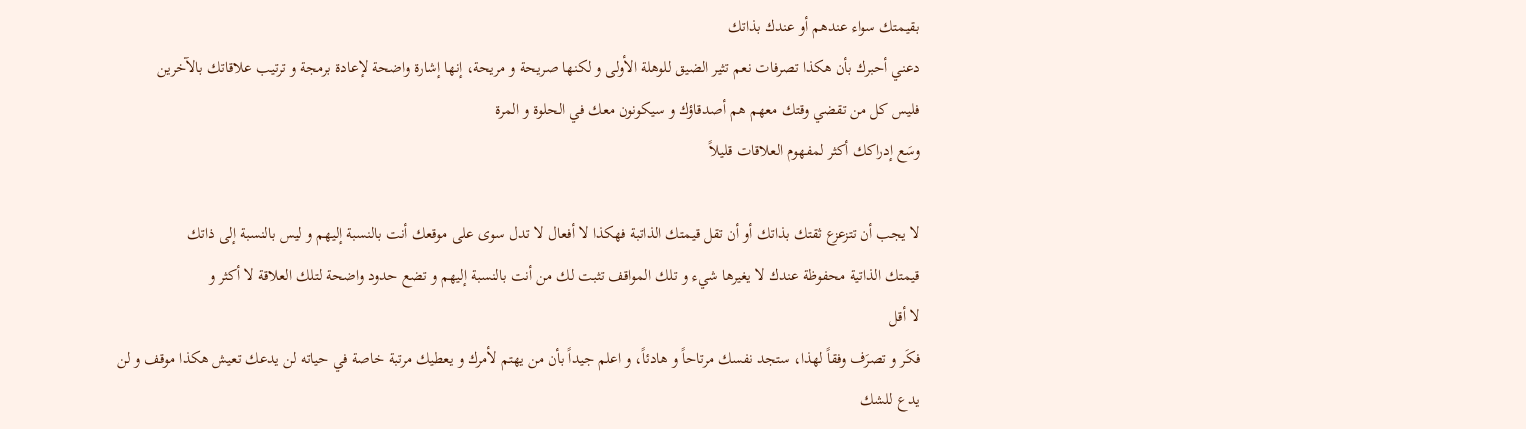بقيمتك سواء عندهم أو عندك بذاتك
دعني أحبرك بأن هكذا تصرفات نعم تثير الضيق للوهلة الأولى و لكنها صريحة و مريحة، إنها إشارة واضحة لإعادة برمجة و ترتيب علاقاتك بالآخرين
فليس كل من تقضي وقتك معهم هم أصدقاؤك و سيكونون معك في الحلوة و المرة
وسَع إدراكك أكثر لمفهوم العلاقات قليلاً

لا يجب أن تتزعزع ثقتك بذاتك أو أن تقل قيمتك الذاتبة فهكذا لا أفعال لا تدل سوى على موقعك أنت بالنسبة إليهم و ليس بالنسبة إلى ذاتك
قيمتك الذاتية محفوظة عندك لا يغيرها شيء و تلك المواقف تثبت لك من أنت بالنسبة إليهم و تضع حدود واضحة لتلك العلاقة لا أكثر و
لا أقل
فكَر و تصرَف وفقاً لهذا، ستجد نفسك مرتاحاً و هادئاً، و اعلم جيداً بأن من يهتم لأمرك و يعطيك مرتبة خاصة في حياته لن يدعك تعيش هكذا موقف و لن يدع للشك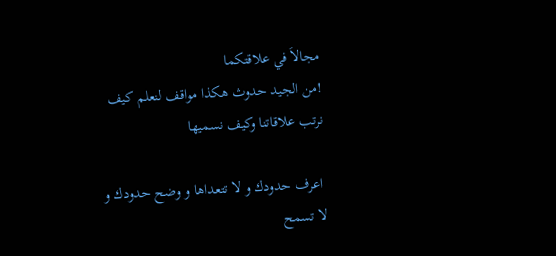مجالاَ في علاقتكما
!من الجيد حدوث هكذا مواقف لنعلم كيف نرتب علاقاتنا وكيف نسميها

 اعرف حدودك و لا تتعداها و وضح حدودك و لا تسمح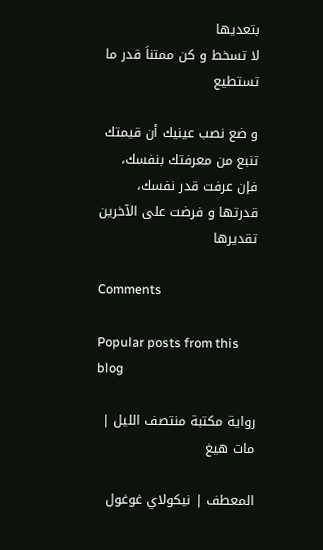بتعديها
لا تسخط و كن ممتناَ قدر ما تستطيع

و ضع نصب عينيك أن قيمتك تنبع من معرفتك بنفسك، فإن عرفت قدر نفسك، قدرتها و فرضت على الآخرين تقديرها

Comments

Popular posts from this blog

رواية مكتبة منتصف الليل | مات هيغ

المعطف | نيكولاي غوغول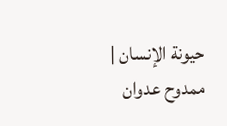حيونة الإنسان | ممدوح عدوان